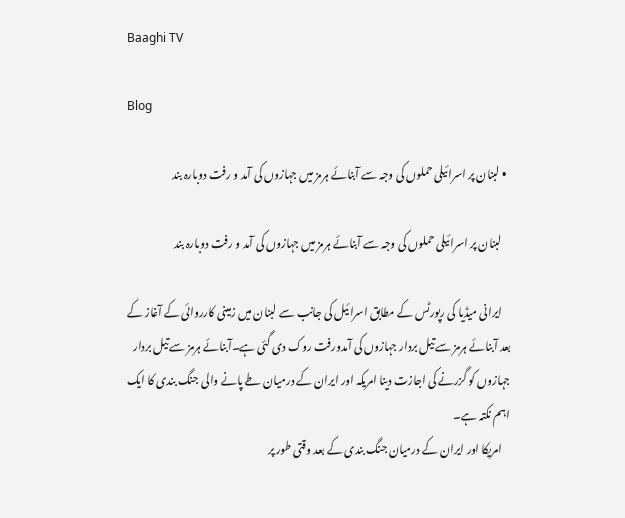Baaghi TV

Blog

  • لبنان پر اسرائیلی حملوں کی وجہ سے آبنائے ہرمز میں جہازوں کی آمد و رفت دوبارہ بند

    لبنان پر اسرائیلی حملوں کی وجہ سے آبنائے ہرمز میں جہازوں کی آمد و رفت دوبارہ بند

    ایرانی میڈیا کی رپورٹس کے مطابق اسرائیل کی جانب سے لبنان میں زمینی کارروائی کے آغاز کے بعد آبنائے ہرمز سے تیل بردار جہازوں کی آمدورفت روک دی گئی ہے۔آبنائے ہرمز سے تیل بردار جہازوں کو گزرنے کی اجازت دینا امریکہ اور ایران کے درمیان طے پانے والی جنگ بندی کا ایک اہم نکتہ ہے۔
    امریکا اور ایران کے درمیان جنگ بندی کے بعد وقتی طور پر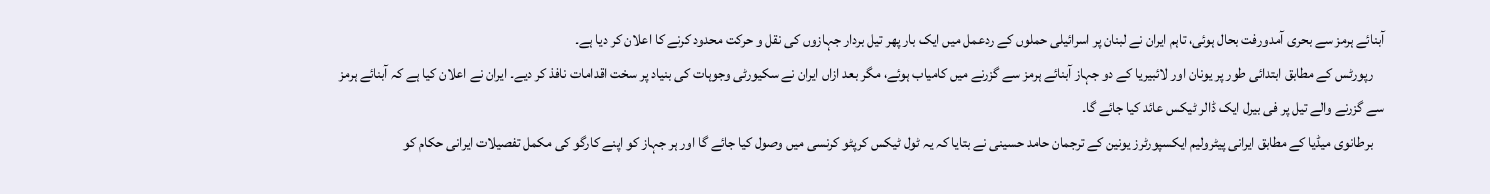آبنائے ہرمز سے بحری آمدورفت بحال ہوئی، تاہم ایران نے لبنان پر اسرائیلی حملوں کے ردعمل میں ایک بار پھر تیل بردار جہازوں کی نقل و حرکت محدود کرنے کا اعلان کر دیا ہے۔
    رپورٹس کے مطابق ابتدائی طور پر یونان اور لائبیریا کے دو جہاز آبنائے ہرمز سے گزرنے میں کامیاب ہوئے، مگر بعد ازاں ایران نے سکیورٹی وجوہات کی بنیاد پر سخت اقدامات نافذ کر دیے۔ ایران نے اعلان کیا ہے کہ آبنائے ہرمز سے گزرنے والے تیل پر فی بیرل ایک ڈالر ٹیکس عائد کیا جائے گا۔
    برطانوی میڈیا کے مطابق ایرانی پیٹرولیم ایکسپورٹرز یونین کے ترجمان حامد حسینی نے بتایا کہ یہ ٹول ٹیکس کرپٹو کرنسی میں وصول کیا جائے گا اور ہر جہاز کو اپنے کارگو کی مکمل تفصیلات ایرانی حکام کو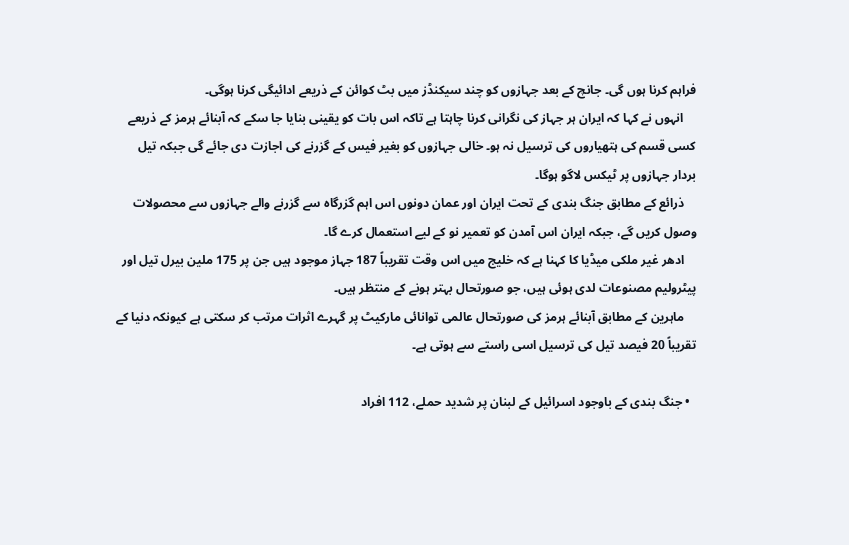فراہم کرنا ہوں گی۔ جانچ کے بعد جہازوں کو چند سیکنڈز میں بٹ کوائن کے ذریعے ادائیگی کرنا ہوگی۔
    انہوں نے کہا کہ ایران ہر جہاز کی نگرانی کرنا چاہتا ہے تاکہ اس بات کو یقینی بنایا جا سکے کہ آبنائے ہرمز کے ذریعے کسی قسم کی ہتھیاروں کی ترسیل نہ ہو۔ خالی جہازوں کو بغیر فیس کے گزرنے کی اجازت دی جائے گی جبکہ تیل بردار جہازوں پر ٹیکس لاگو ہوگا۔
    ذرائع کے مطابق جنگ بندی کے تحت ایران اور عمان دونوں اس اہم گزرگاہ سے گزرنے والے جہازوں سے محصولات وصول کریں گے، جبکہ ایران اس آمدن کو تعمیر نو کے لیے استعمال کرے گا۔
    ادھر غیر ملکی میڈیا کا کہنا ہے کہ خلیج میں اس وقت تقریباً 187 جہاز موجود ہیں جن پر 175 ملین بیرل تیل اور پیٹرولیم مصنوعات لدی ہوئی ہیں، جو صورتحال بہتر ہونے کے منتظر ہیں۔
    ماہرین کے مطابق آبنائے ہرمز کی صورتحال عالمی توانائی مارکیٹ پر گہرے اثرات مرتب کر سکتی ہے کیونکہ دنیا کے تقریباً 20 فیصد تیل کی ترسیل اسی راستے سے ہوتی ہے۔

  • جنگ بندی کے باوجود اسرائیل کے لبنان پر شدید حملے، 112 افراد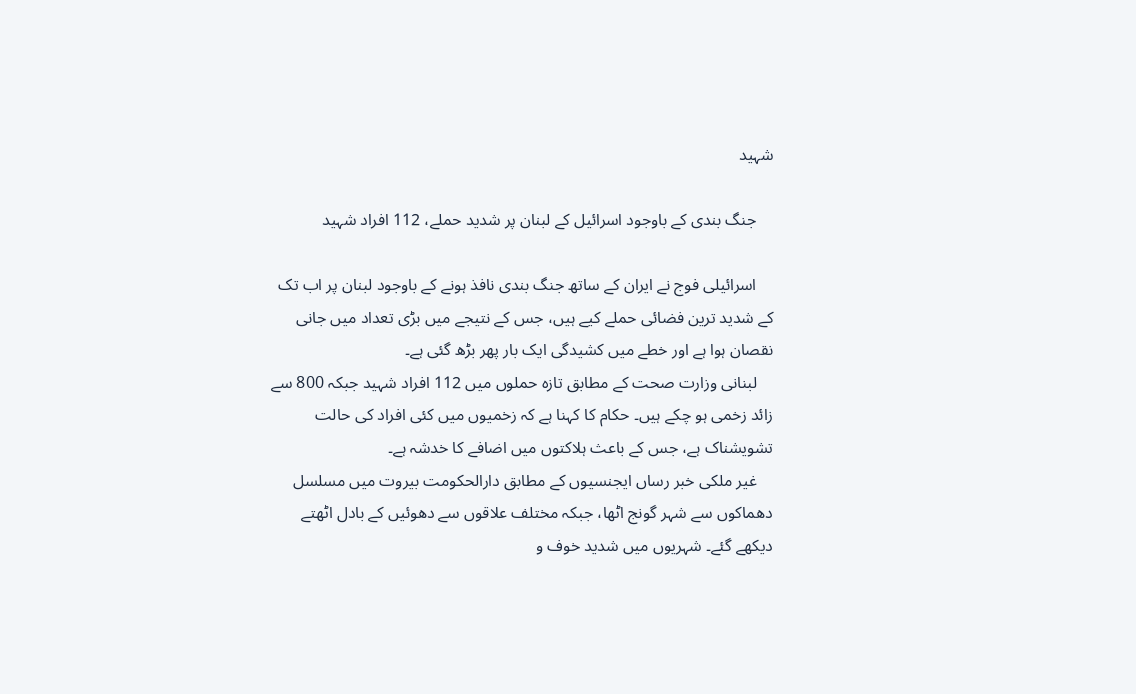شہید

    جنگ بندی کے باوجود اسرائیل کے لبنان پر شدید حملے، 112 افراد شہید

    اسرائیلی فوج نے ایران کے ساتھ جنگ بندی نافذ ہونے کے باوجود لبنان پر اب تک کے شدید ترین فضائی حملے کیے ہیں، جس کے نتیجے میں بڑی تعداد میں جانی نقصان ہوا ہے اور خطے میں کشیدگی ایک بار پھر بڑھ گئی ہے۔
    لبنانی وزارت صحت کے مطابق تازہ حملوں میں 112 افراد شہید جبکہ 800 سے زائد زخمی ہو چکے ہیں۔ حکام کا کہنا ہے کہ زخمیوں میں کئی افراد کی حالت تشویشناک ہے، جس کے باعث ہلاکتوں میں اضافے کا خدشہ ہے۔
    غیر ملکی خبر رساں ایجنسیوں کے مطابق دارالحکومت بیروت میں مسلسل دھماکوں سے شہر گونج اٹھا، جبکہ مختلف علاقوں سے دھوئیں کے بادل اٹھتے دیکھے گئے۔ شہریوں میں شدید خوف و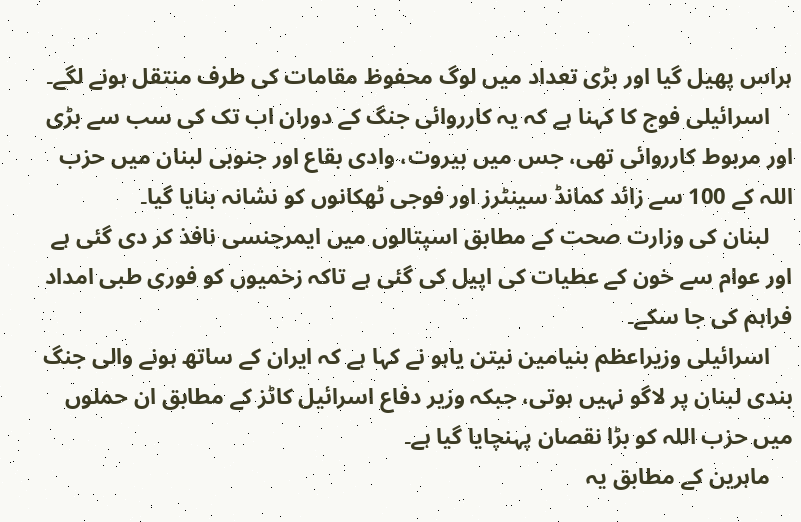ہراس پھیل گیا اور بڑی تعداد میں لوگ محفوظ مقامات کی طرف منتقل ہونے لگے۔
    اسرائیلی فوج کا کہنا ہے کہ یہ کارروائی جنگ کے دوران اب تک کی سب سے بڑی اور مربوط کارروائی تھی، جس میں بیروت، وادی بقاع اور جنوبی لبنان میں حزب اللہ کے 100 سے زائد کمانڈ سینٹرز اور فوجی ٹھکانوں کو نشانہ بنایا گیا۔
    لبنان کی وزارت صحت کے مطابق اسپتالوں میں ایمرجنسی نافذ کر دی گئی ہے اور عوام سے خون کے عطیات کی اپیل کی گئی ہے تاکہ زخمیوں کو فوری طبی امداد فراہم کی جا سکے۔
    اسرائیلی وزیراعظم بنیامین نیتن یاہو نے کہا ہے کہ ایران کے ساتھ ہونے والی جنگ بندی لبنان پر لاگو نہیں ہوتی، جبکہ وزیر دفاع اسرائیل کاٹز کے مطابق ان حملوں میں حزب اللہ کو بڑا نقصان پہنچایا گیا ہے۔
    ماہرین کے مطابق یہ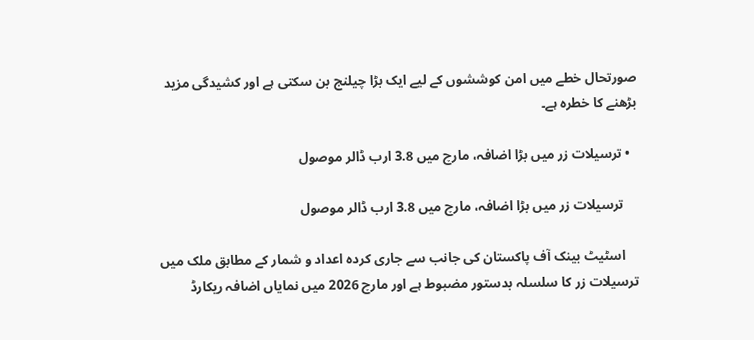صورتحال خطے میں امن کوششوں کے لیے ایک بڑا چیلنج بن سکتی ہے اور کشیدگی مزید بڑھنے کا خطرہ ہے۔

  • ترسیلات زر میں بڑا اضافہ، مارچ میں 3.8 ارب ڈالر موصول

    ترسیلات زر میں بڑا اضافہ، مارچ میں 3.8 ارب ڈالر موصول

    اسٹیٹ بینک آف پاکستان کی جانب سے جاری کردہ اعداد و شمار کے مطابق ملک میں ترسیلات زر کا سلسلہ بدستور مضبوط ہے اور مارچ 2026 میں نمایاں اضافہ ریکارڈ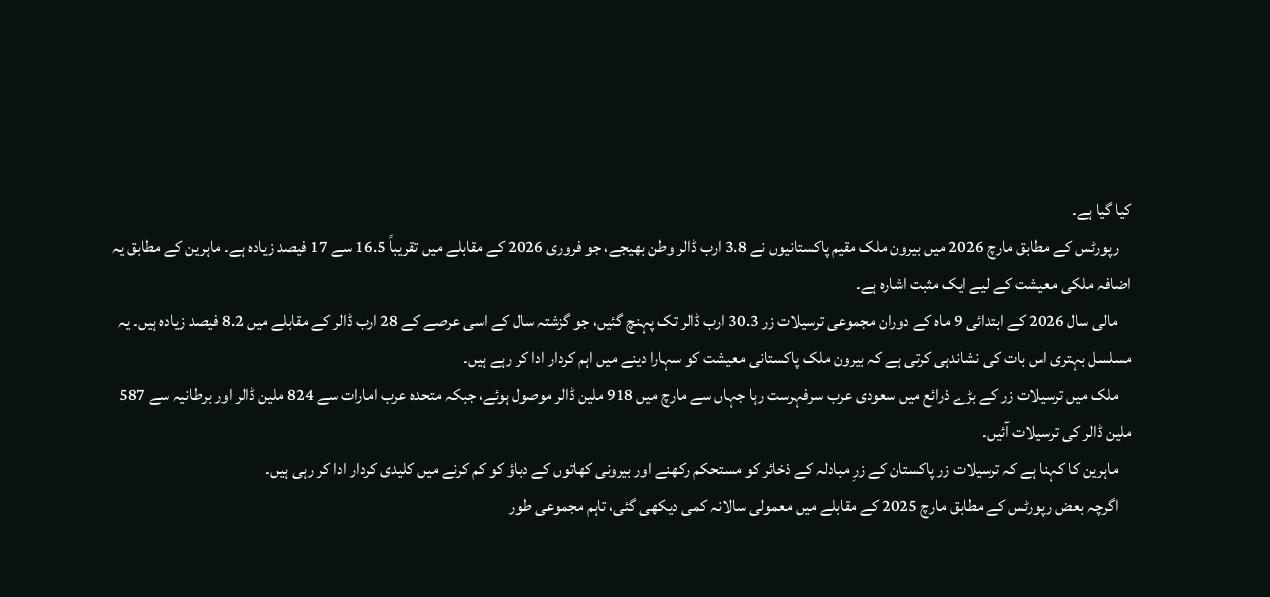کیا گیا ہے۔
    رپورٹس کے مطابق مارچ 2026 میں بیرون ملک مقیم پاکستانیوں نے 3.8 ارب ڈالر وطن بھیجے، جو فروری 2026 کے مقابلے میں تقریباً 16.5 سے 17 فیصد زیادہ ہے۔ ماہرین کے مطابق یہ اضافہ ملکی معیشت کے لیے ایک مثبت اشارہ ہے۔
    مالی سال 2026 کے ابتدائی 9 ماہ کے دوران مجموعی ترسیلات زر 30.3 ارب ڈالر تک پہنچ گئیں، جو گزشتہ سال کے اسی عرصے کے 28 ارب ڈالر کے مقابلے میں 8.2 فیصد زیادہ ہیں۔ یہ مسلسل بہتری اس بات کی نشاندہی کرتی ہے کہ بیرون ملک پاکستانی معیشت کو سہارا دینے میں اہم کردار ادا کر رہے ہیں۔
    ملک میں ترسیلات زر کے بڑے ذرائع میں سعودی عرب سرفہرست رہا جہاں سے مارچ میں 918 ملین ڈالر موصول ہوئے، جبکہ متحدہ عرب امارات سے 824 ملین ڈالر اور برطانیہ سے 587 ملین ڈالر کی ترسیلات آئیں۔
    ماہرین کا کہنا ہے کہ ترسیلات زر پاکستان کے زرِ مبادلہ کے ذخائر کو مستحکم رکھنے اور بیرونی کھاتوں کے دباؤ کو کم کرنے میں کلیدی کردار ادا کر رہی ہیں۔
    اگرچہ بعض رپورٹس کے مطابق مارچ 2025 کے مقابلے میں معمولی سالانہ کمی دیکھی گئی، تاہم مجموعی طور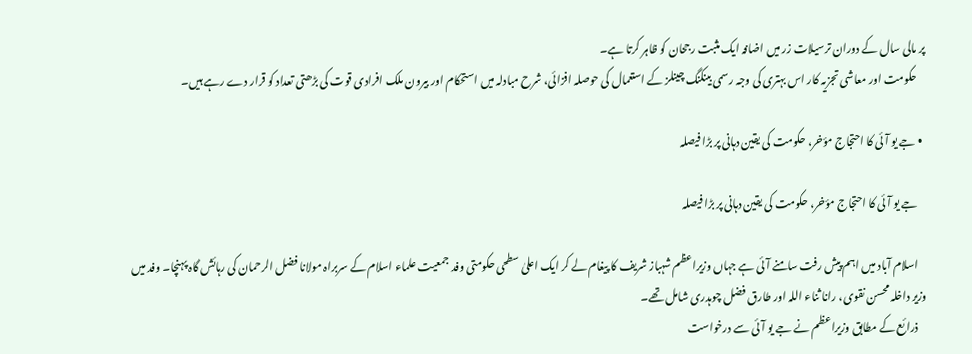پر مالی سال کے دوران ترسیلات زر میں اضافہ ایک مثبت رجحان کو ظاہر کرتا ہے۔
    حکومت اور معاشی تجزیہ کار اس بہتری کی وجہ رسمی بینکنگ چینلز کے استعمال کی حوصلہ افزائی، شرح مبادلہ میں استحکام اور بیرون ملک افرادی قوت کی بڑھتی تعداد کو قرار دے رہے ہیں۔

  • جے یو آئی کا احتجاج مؤخر، حکومت کی یقین دہانی پر بڑا فیصلہ

    جے یو آئی کا احتجاج مؤخر، حکومت کی یقین دہانی پر بڑا فیصلہ

    اسلام آباد میں اہم پیش رفت سامنے آئی ہے جہاں وزیراعظم شہباز شریف کا پیغام لے کر ایک اعلیٰ سطحی حکومتی وفد جمعیت علماء اسلام کے سربراہ مولانا فضل الرحمان کی رہائش گاہ پہنچا۔ وفد میں وزیر داخلہ محسن نقوی، رانا ثناء اللہ اور طارق فضل چوہدری شامل تھے۔
    ذرائع کے مطابق وزیراعظم نے جے یو آئی سے درخواست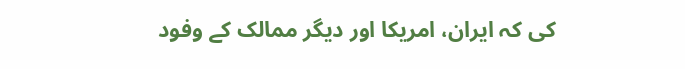کی کہ ایران، امریکا اور دیگر ممالک کے وفود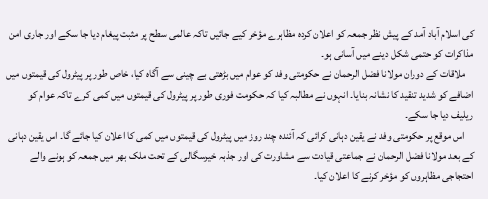کی اسلام آباد آمد کے پیش نظر جمعہ کو اعلان کردہ مظاہرے مؤخر کیے جائیں تاکہ عالمی سطح پر مثبت پیغام دیا جا سکے اور جاری امن مذاکرات کو حتمی شکل دینے میں آسانی ہو۔
    ملاقات کے دوران مولانا فضل الرحمان نے حکومتی وفد کو عوام میں بڑھتی بے چینی سے آگاہ کیا، خاص طور پر پیٹرول کی قیمتوں میں اضافے کو شدید تنقید کا نشانہ بنایا۔ انہوں نے مطالبہ کیا کہ حکومت فوری طور پر پیٹرول کی قیمتوں میں کمی کرے تاکہ عوام کو ریلیف دیا جا سکے۔
    اس موقع پر حکومتی وفد نے یقین دہانی کرائی کہ آئندہ چند روز میں پیٹرول کی قیمتوں میں کمی کا اعلان کیا جائے گا۔ اس یقین دہانی کے بعد مولانا فضل الرحمان نے جماعتی قیادت سے مشاورت کی اور جذبہ خیرسگالی کے تحت ملک بھر میں جمعہ کو ہونے والے احتجاجی مظاہروں کو مؤخر کرنے کا اعلان کیا۔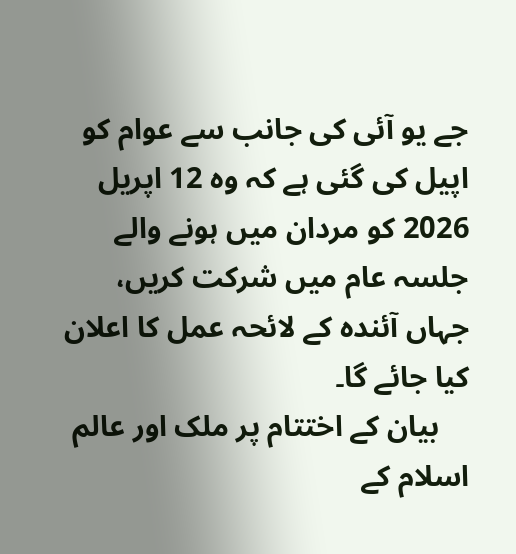جے یو آئی کی جانب سے عوام کو اپیل کی گئی ہے کہ وہ 12 اپریل 2026 کو مردان میں ہونے والے جلسہ عام میں شرکت کریں، جہاں آئندہ کے لائحہ عمل کا اعلان کیا جائے گا۔
    بیان کے اختتام پر ملک اور عالم اسلام کے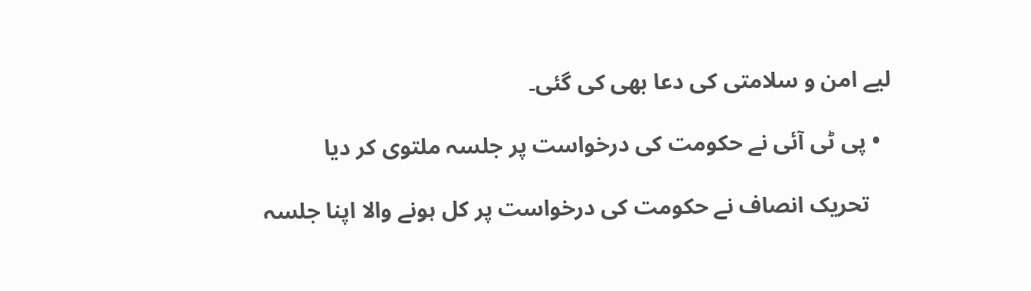لیے امن و سلامتی کی دعا بھی کی گئی۔

  • پی ٹی آئی نے حکومت کی درخواست پر جلسہ ملتوی کر دیا

    تحریک انصاف نے حکومت کی درخواست پر کل ہونے والا اپنا جلسہ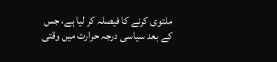ملتوی کرنے کا فیصلہ کر لیا ہے، جس کے بعد سیاسی درجہ حرارت میں وقتی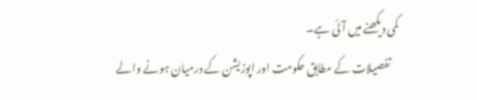کمی دیکھنے میں آئی ہے۔
    تفصیلات کے مطابق حکومت اور اپوزیشن کے درمیان ہونے والے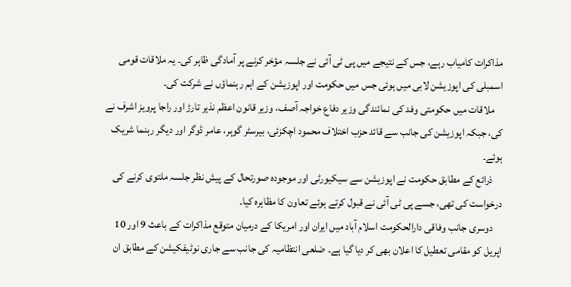مذاکرات کامیاب رہے، جس کے نتیجے میں پی ٹی آئی نے جلسہ مؤخر کرنے پر آمادگی ظاہر کی۔ یہ ملاقات قومی اسمبلی کی اپوزیشن لابی میں ہوئی جس میں حکومت اور اپوزیشن کے اہم رہنماؤں نے شرکت کی۔
    ملاقات میں حکومتی وفد کی نمائندگی وزیر دفاع خواجہ آصف، وزیر قانون اعظم نذیر تارڑ اور راجا پرویز اشرف نے کی، جبکہ اپوزیشن کی جانب سے قائد حزب اختلاف محمود اچکزئی، بیرسٹر گوہر، عامر ڈوگر اور دیگر رہنما شریک ہوئے۔
    ذرائع کے مطابق حکومت نے اپوزیشن سے سیکیورٹی اور موجودہ صورتحال کے پیش نظر جلسہ ملتوی کرنے کی درخواست کی تھی، جسے پی ٹی آئی نے قبول کرتے ہوئے تعاون کا مظاہرہ کیا۔
    دوسری جانب وفاقی دارالحکومت اسلام آباد میں ایران اور امریکا کے درمیان متوقع مذاکرات کے باعث 9 اور 10 اپریل کو مقامی تعطیل کا اعلان بھی کر دیا گیا ہے۔ ضلعی انتظامیہ کی جانب سے جاری نوٹیفکیشن کے مطابق ان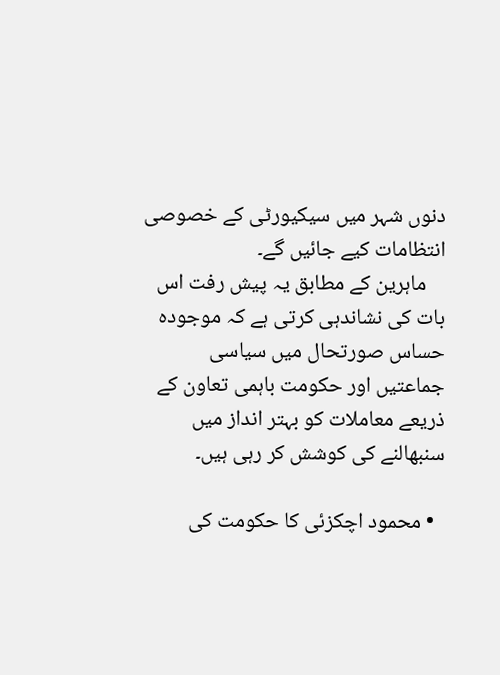دنوں شہر میں سیکیورٹی کے خصوصی انتظامات کیے جائیں گے۔
    ماہرین کے مطابق یہ پیش رفت اس بات کی نشاندہی کرتی ہے کہ موجودہ حساس صورتحال میں سیاسی جماعتیں اور حکومت باہمی تعاون کے ذریعے معاملات کو بہتر انداز میں سنبھالنے کی کوشش کر رہی ہیں۔

  • محمود اچکزئی کا حکومت کی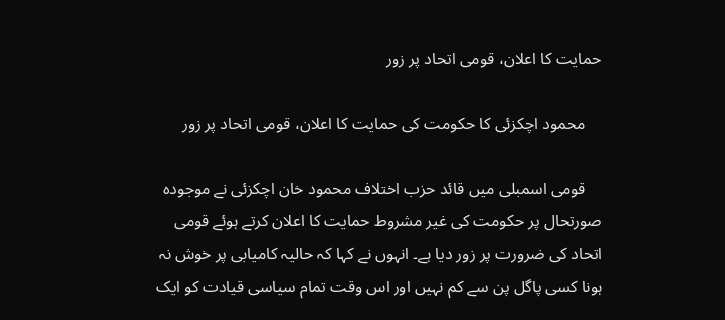حمایت کا اعلان، قومی اتحاد پر زور

    محمود اچکزئی کا حکومت کی حمایت کا اعلان، قومی اتحاد پر زور

    قومی اسمبلی میں قائد حزب اختلاف محمود خان اچکزئی نے موجودہ صورتحال پر حکومت کی غیر مشروط حمایت کا اعلان کرتے ہوئے قومی اتحاد کی ضرورت پر زور دیا ہے۔ انہوں نے کہا کہ حالیہ کامیابی پر خوش نہ ہونا کسی پاگل پن سے کم نہیں اور اس وقت تمام سیاسی قیادت کو ایک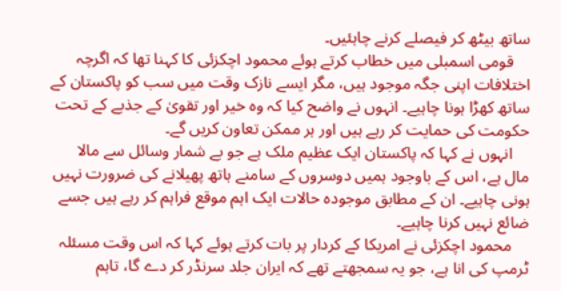ساتھ بیٹھ کر فیصلے کرنے چاہئیں۔
    قومی اسمبلی میں خطاب کرتے ہوئے محمود اچکزئی کا کہنا تھا کہ اگرچہ اختلافات اپنی جگہ موجود ہیں، مگر ایسے نازک وقت میں سب کو پاکستان کے ساتھ کھڑا ہونا چاہیے۔ انہوں نے واضح کیا کہ وہ خیر اور تقویٰ کے جذبے کے تحت حکومت کی حمایت کر رہے ہیں اور ہر ممکن تعاون کریں گے۔
    انہوں نے کہا کہ پاکستان ایک عظیم ملک ہے جو بے شمار وسائل سے مالا مال ہے، اس کے باوجود ہمیں دوسروں کے سامنے ہاتھ پھیلانے کی ضرورت نہیں ہونی چاہیے۔ ان کے مطابق موجودہ حالات ایک اہم موقع فراہم کر رہے ہیں جسے ضائع نہیں کرنا چاہیے۔
    محمود اچکزئی نے امریکا کے کردار پر بات کرتے ہوئے کہا کہ اس وقت مسئلہ ٹرمپ کی انا ہے، جو یہ سمجھتے تھے کہ ایران جلد سرنڈر کر دے گا، تاہم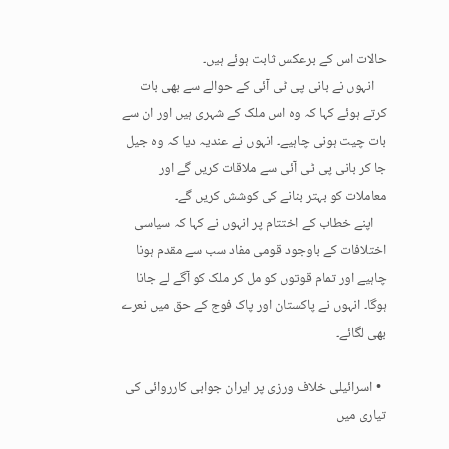حالات اس کے برعکس ثابت ہوئے ہیں۔
    انہوں نے بانی پی ٹی آئی کے حوالے سے بھی بات کرتے ہوئے کہا کہ وہ اس ملک کے شہری ہیں اور ان سے بات چیت ہونی چاہیے۔ انہوں نے عندیہ دیا کہ وہ جیل جا کر بانی پی ٹی آئی سے ملاقات کریں گے اور معاملات کو بہتر بنانے کی کوشش کریں گے۔
    اپنے خطاب کے اختتام پر انہوں نے کہا کہ سیاسی اختلافات کے باوجود قومی مفاد سب سے مقدم ہونا چاہیے اور تمام قوتوں کو مل کر ملک کو آگے لے جانا ہوگا۔ انہوں نے پاکستان اور پاک فوج کے حق میں نعرے بھی لگائے۔

  • اسرائیلی خلاف ورزی پر ایران جوابی کارروائی کی تیاری میں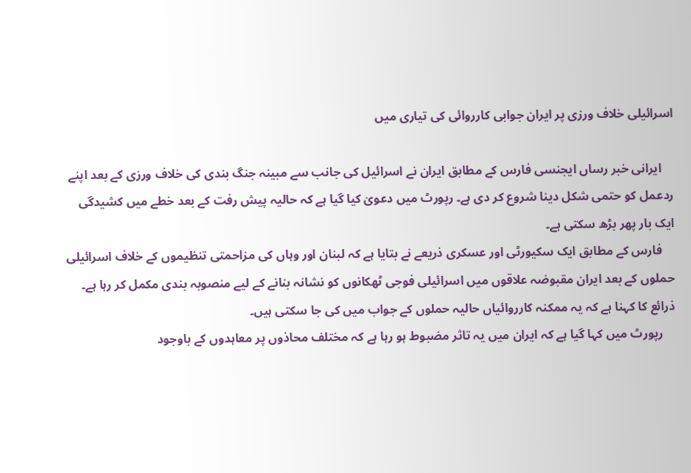اسرائیلی خلاف ورزی پر ایران جوابی کارروائی کی تیاری میں

    ایرانی خبر رساں ایجنسی فارس کے مطابق ایران نے اسرائیل کی جانب سے مبینہ جنگ بندی کی خلاف ورزی کے بعد اپنے ردعمل کو حتمی شکل دینا شروع کر دی ہے۔ رپورٹ میں دعویٰ کیا گیا ہے کہ حالیہ پیش رفت کے بعد خطے میں کشیدگی ایک بار پھر بڑھ سکتی ہے۔
    فارس کے مطابق ایک سکیورٹی اور عسکری ذریعے نے بتایا ہے کہ لبنان اور وہاں کی مزاحمتی تنظیموں کے خلاف اسرائیلی حملوں کے بعد ایران مقبوضہ علاقوں میں اسرائیلی فوجی ٹھکانوں کو نشانہ بنانے کے لیے منصوبہ بندی مکمل کر رہا ہے۔ ذرائع کا کہنا ہے کہ یہ ممکنہ کارروائیاں حالیہ حملوں کے جواب میں کی جا سکتی ہیں۔
    رپورٹ میں کہا گیا ہے کہ ایران میں یہ تاثر مضبوط ہو رہا ہے کہ مختلف محاذوں پر معاہدوں کے باوجود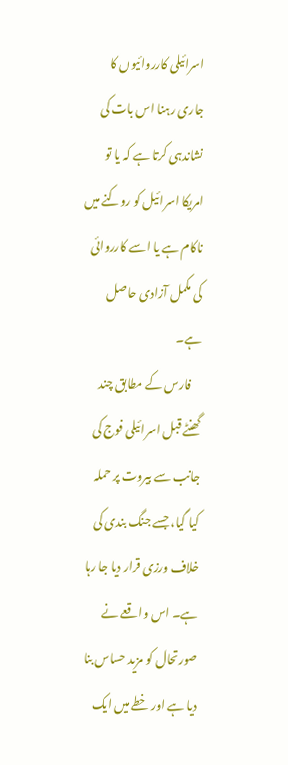اسرائیلی کارروائیوں کا جاری رہنا اس بات کی نشاندہی کرتا ہے کہ یا تو امریکا اسرائیل کو روکنے میں ناکام ہے یا اسے کارروائی کی مکمل آزادی حاصل ہے۔
    فارس کے مطابق چند گھنٹے قبل اسرائیلی فوج کی جانب سے بیروت پر حملہ کیا گیا، جسے جنگ بندی کی خلاف ورزی قرار دیا جا رہا ہے۔ اس واقعے نے صورتحال کو مزید حساس بنا دیا ہے اور خطے میں ایک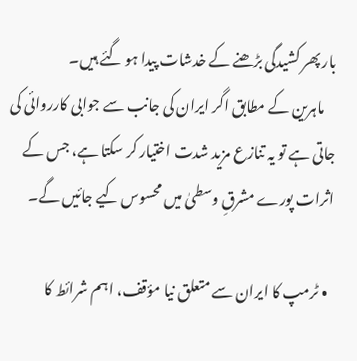بار پھر کشیدگی بڑھنے کے خدشات پیدا ہو گئے ہیں۔
    ماہرین کے مطابق اگر ایران کی جانب سے جوابی کارروائی کی جاتی ہے تو یہ تنازع مزید شدت اختیار کر سکتا ہے، جس کے اثرات پورے مشرقِ وسطیٰ میں محسوس کیے جائیں گے۔

  • ٹرمپ کا ایران سے متعلق نیا مؤقف، اہم شرائط کا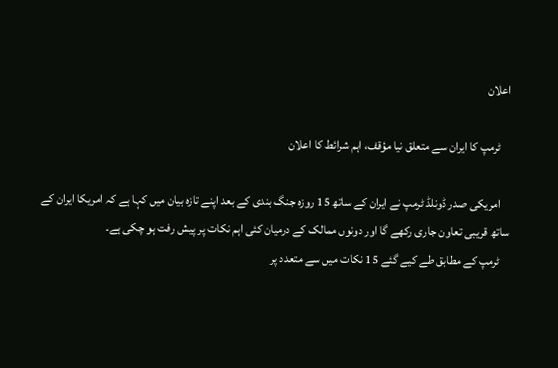اعلان

    ٹرمپ کا ایران سے متعلق نیا مؤقف، اہم شرائط کا اعلان

    امریکی صدر ڈونلڈ ٹرمپ نے ایران کے ساتھ 15 روزہ جنگ بندی کے بعد اپنے تازہ بیان میں کہا ہے کہ امریکا ایران کے ساتھ قریبی تعاون جاری رکھے گا اور دونوں ممالک کے درمیان کئی اہم نکات پر پیش رفت ہو چکی ہے۔
    ٹرمپ کے مطابق طے کیے گئے 15 نکات میں سے متعدد پر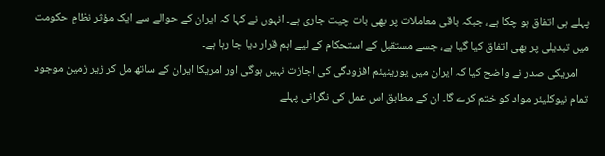پہلے ہی اتفاق ہو چکا ہے، جبکہ باقی معاملات پر بھی بات چیت جاری ہے۔ انہوں نے کہا کہ ایران کے حوالے سے ایک مؤثر نظامِ حکومت میں تبدیلی پر بھی اتفاق کیا گیا ہے، جسے مستقبل کے استحکام کے لیے اہم قرار دیا جا رہا ہے۔
    امریکی صدر نے واضح کیا کہ ایران میں یورینیئم افزودگی کی اجازت نہیں ہوگی اور امریکا ایران کے ساتھ مل کر زیر زمین موجود تمام نیوکلیئر مواد کو ختم کرے گا۔ ان کے مطابق اس عمل کی نگرانی پہلے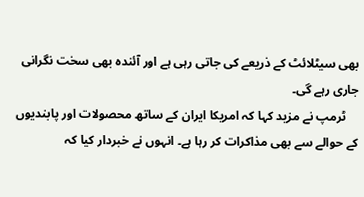بھی سیٹلائٹ کے ذریعے کی جاتی رہی ہے اور آئندہ بھی سخت نگرانی جاری رہے گی۔
    ٹرمپ نے مزید کہا کہ امریکا ایران کے ساتھ محصولات اور پابندیوں کے حوالے سے بھی مذاکرات کر رہا ہے۔ انہوں نے خبردار کیا کہ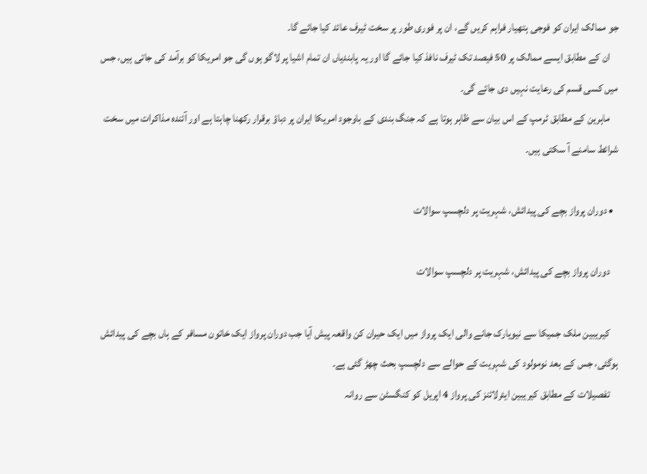جو ممالک ایران کو فوجی ہتھیار فراہم کریں گے، ان پر فوری طور پر سخت ٹیرف عائد کیا جائے گا۔
    ان کے مطابق ایسے ممالک پر 50 فیصد تک ٹیرف نافذ کیا جائے گا اور یہ پابندیاں ان تمام اشیا پر لاگو ہوں گی جو امریکا کو برآمد کی جاتی ہیں، جس میں کسی قسم کی رعایت نہیں دی جائے گی۔
    ماہرین کے مطابق ٹرمپ کے اس بیان سے ظاہر ہوتا ہے کہ جنگ بندی کے باوجود امریکا ایران پر دباؤ برقرار رکھنا چاہتا ہے اور آئندہ مذاکرات میں سخت شرائط سامنے آ سکتی ہیں۔

  • دوران پرواز بچے کی پیدائش، شہریت پر دلچسپ سوالات

    دوران پرواز بچے کی پیدائش، شہریت پر دلچسپ سوالات

    کیریبین ملک جمیکا سے نیویارک جانے والی ایک پرواز میں ایک حیران کن واقعہ پیش آیا جب دوران پرواز ایک خاتون مسافر کے ہاں بچے کی پیدائش ہوگئی، جس کے بعد نومولود کی شہریت کے حوالے سے دلچسپ بحث چھڑ گئی ہے۔
    تفصیلات کے مطابق کیریبین ایئرلائنز کی پرواز 4 اپریل کو کنگسٹن سے روانہ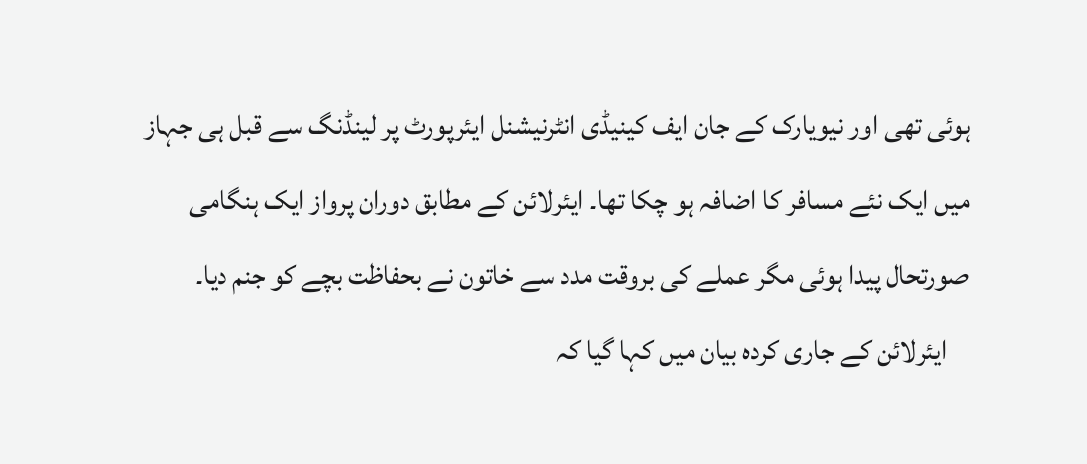ہوئی تھی اور نیویارک کے جان ایف کینیڈی انٹرنیشنل ایئرپورٹ پر لینڈنگ سے قبل ہی جہاز میں ایک نئے مسافر کا اضافہ ہو چکا تھا۔ ایئرلائن کے مطابق دوران پرواز ایک ہنگامی صورتحال پیدا ہوئی مگر عملے کی بروقت مدد سے خاتون نے بحفاظت بچے کو جنم دیا۔
    ایئرلائن کے جاری کردہ بیان میں کہا گیا کہ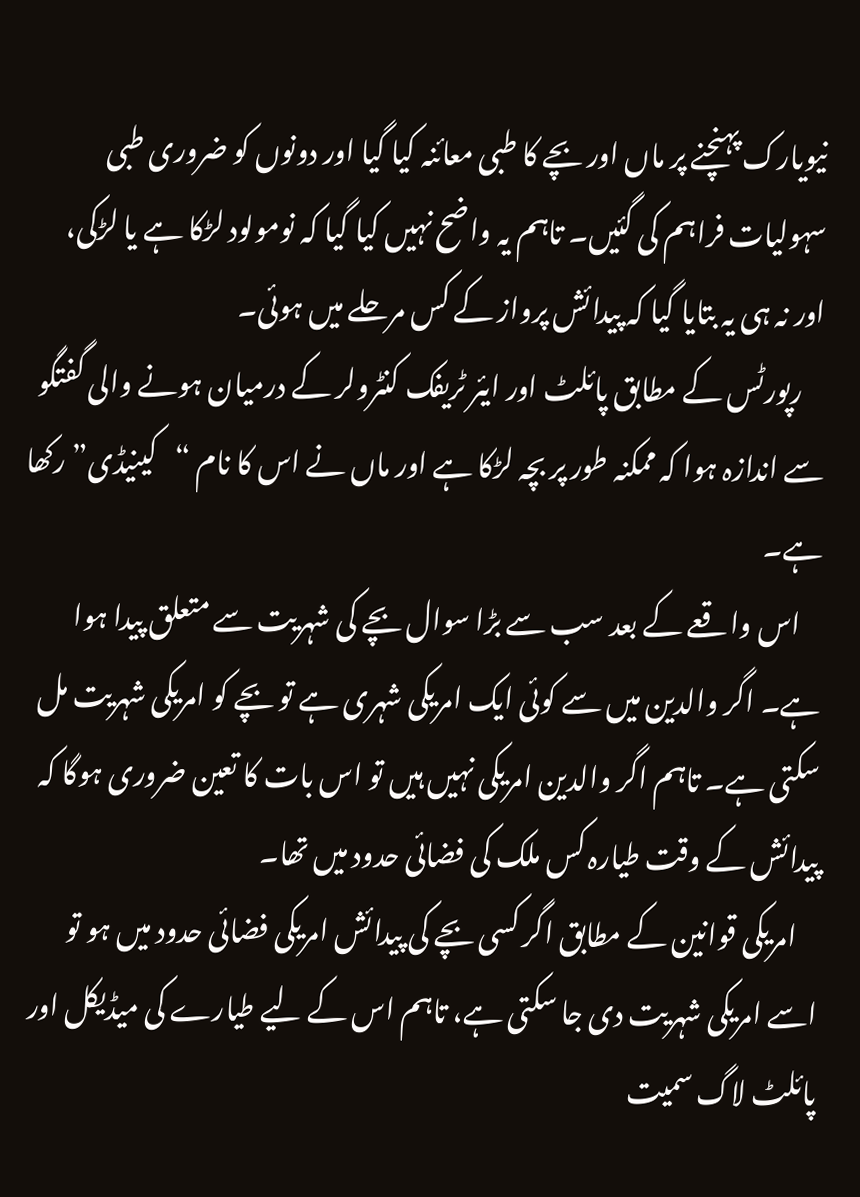نیویارک پہنچنے پر ماں اور بچے کا طبی معائنہ کیا گیا اور دونوں کو ضروری طبی سہولیات فراہم کی گئیں۔ تاہم یہ واضح نہیں کیا گیا کہ نومولود لڑکا ہے یا لڑکی، اور نہ ہی یہ بتایا گیا کہ پیدائش پرواز کے کس مرحلے میں ہوئی۔
    رپورٹس کے مطابق پائلٹ اور ایئر ٹریفک کنٹرولر کے درمیان ہونے والی گفتگو سے اندازہ ہوا کہ ممکنہ طور پر بچہ لڑکا ہے اور ماں نے اس کا نام “کینیڈی” رکھا ہے۔
    اس واقعے کے بعد سب سے بڑا سوال بچے کی شہریت سے متعلق پیدا ہوا ہے۔ اگر والدین میں سے کوئی ایک امریکی شہری ہے تو بچے کو امریکی شہریت مل سکتی ہے۔ تاہم اگر والدین امریکی نہیں ہیں تو اس بات کا تعین ضروری ہوگا کہ پیدائش کے وقت طیارہ کس ملک کی فضائی حدود میں تھا۔
    امریکی قوانین کے مطابق اگر کسی بچے کی پیدائش امریکی فضائی حدود میں ہو تو اسے امریکی شہریت دی جا سکتی ہے، تاہم اس کے لیے طیارے کی میڈیکل اور پائلٹ لاگ سمیت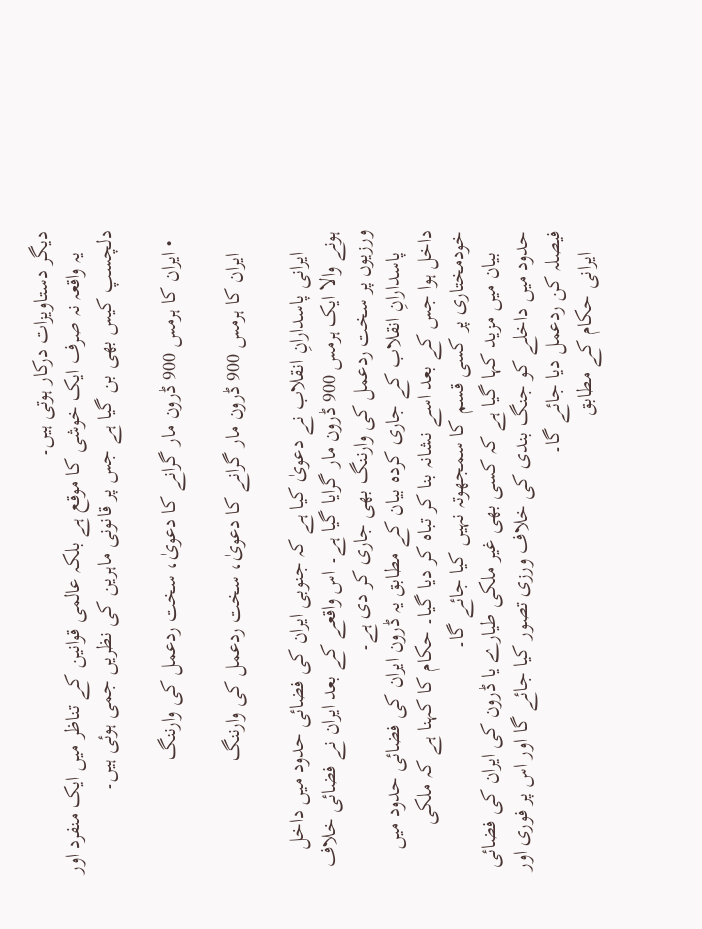دیگر دستاویزات درکار ہوتی ہیں۔
    یہ واقعہ نہ صرف ایک خوشی کا موقع ہے بلکہ عالمی قوانین کے تناظر میں ایک منفرد اور دلچسپ کیس بھی بن گیا ہے جس پر قانونی ماہرین کی نظریں جمی ہوئی ہیں۔

  • ایران کا ہرمس 900 ڈرون مار گرانے کا دعویٰ، سخت ردعمل کی وارننگ

    ایران کا ہرمس 900 ڈرون مار گرانے کا دعویٰ، سخت ردعمل کی وارننگ

    ایرانی پاسدارانِ انقلاب نے دعویٰ کیا ہے کہ جنوبی ایران کی فضائی حدود میں داخل ہونے والا ایک ہرمس 900 ڈرون مار گرایا گیا ہے۔ اس واقعے کے بعد ایران نے فضائی خلاف ورزیوں پر سخت ردعمل کی وارننگ بھی جاری کر دی ہے۔
    پاسدارانِ انقلاب کے جاری کردہ بیان کے مطابق یہ ڈرون ایران کی فضائی حدود میں داخل ہوا جس کے بعد اسے نشانہ بنا کر تباہ کر دیا گیا۔ حکام کا کہنا ہے کہ ملکی خودمختاری پر کسی قسم کا سمجھوتہ نہیں کیا جائے گا۔
    بیان میں مزید کہا گیا ہے کہ کسی بھی غیر ملکی طیارے یا ڈرون کی ایران کی فضائی حدود میں داخلے کو جنگ بندی کی خلاف ورزی تصور کیا جائے گا اور اس پر فوری اور فیصلہ کن ردعمل دیا جائے گا۔
    ایرانی حکام کے مطابق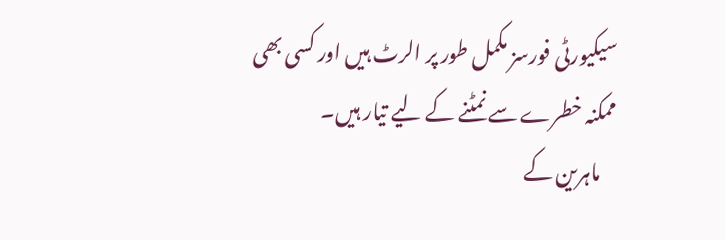سیکیورٹی فورسز مکمل طور پر الرٹ ہیں اور کسی بھی ممکنہ خطرے سے نمٹنے کے لیے تیار ہیں۔
    ماہرین کے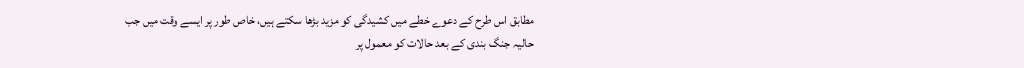مطابق اس طرح کے دعوے خطے میں کشیدگی کو مزید بڑھا سکتے ہیں، خاص طور پر ایسے وقت میں جب حالیہ جنگ بندی کے بعد حالات کو معمول پر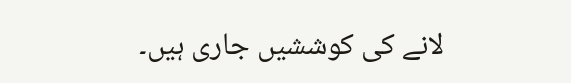لانے کی کوششیں جاری ہیں۔